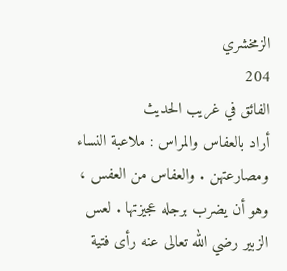الزمخشري
204
الفائق في غريب الحديث
أراد بالعفاس والمراس : ملاعبة النساء ومصارعتهن . والعفاس من العفس ، وهو أن يضرب برجله عجيزتها . لعس الزبير رضي الله تعالى عنه رأى فتية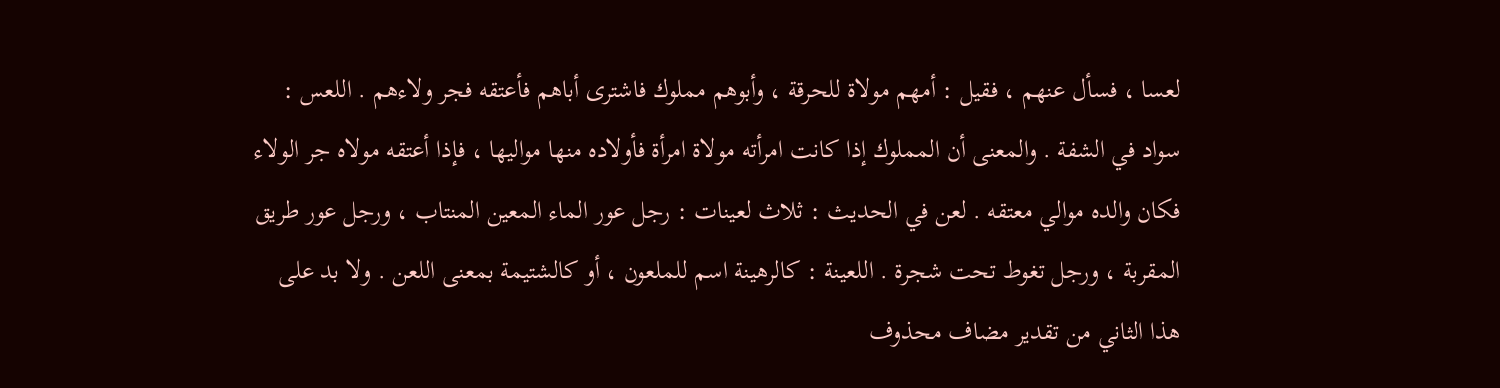لعسا ، فسأل عنهم ، فقيل : أمهم مولاة للحرقة ، وأبوهم مملوك فاشترى أباهم فأعتقه فجر ولاءهم . اللعس : سواد في الشفة . والمعنى أن المملوك إذا كانت امرأته مولاة امرأة فأولاده منها مواليها ، فإذا أعتقه مولاه جر الولاء فكان والده موالي معتقه . لعن في الحديث : ثلاث لعينات : رجل عور الماء المعين المنتاب ، ورجل عور طريق المقربة ، ورجل تغوط تحت شجرة . اللعينة : كالرهينة اسم للملعون ، أو كالشتيمة بمعنى اللعن . ولا بد على هذا الثاني من تقدير مضاف محذوف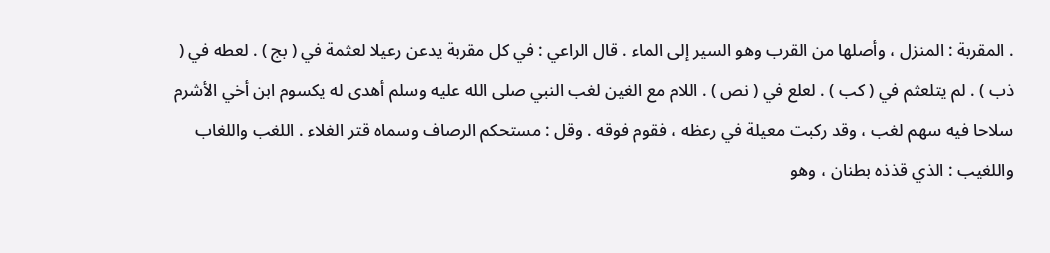. المقربة : المنزل ، وأصلها من القرب وهو السير إلى الماء . قال الراعي : في كل مقربة يدعن رعيلا لعثمة في ( بج ) . لعطه في ( ذب ) . لم يتلعثم في ( كب ) . لعلع في ( نص ) . اللام مع الغين لغب النبي صلى الله عليه وسلم أهدى له يكسوم ابن أخي الأشرم سلاحا فيه سهم لغب ، وقد ركبت معيلة في رعظه ، فقوم فوقه . وقل : مستحكم الرصاف وسماه قتر الغلاء . اللغب واللغاب واللغيب : الذي قذذه بطنان ، وهو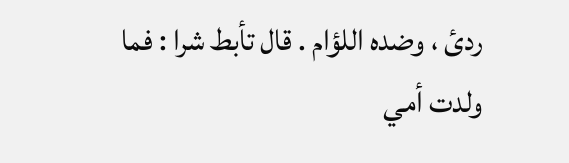ردئ ، وضده اللؤام . قال تأبط شرا : فما ولدت أمي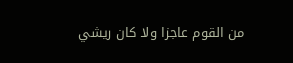من القوم عاجزا ولا كان ريشي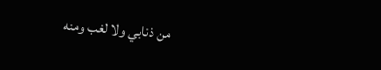من ذنابي ولا لغب ومنه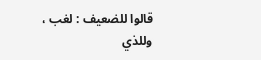قالوا للضعيف : لغب ، وللذي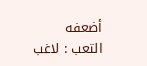أضعفه التعب : لاغب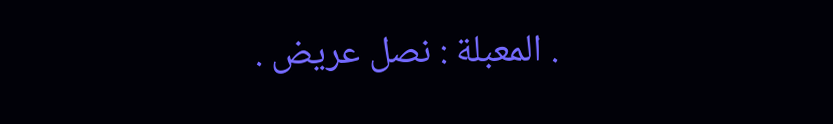. المعبلة : نصل عريض .